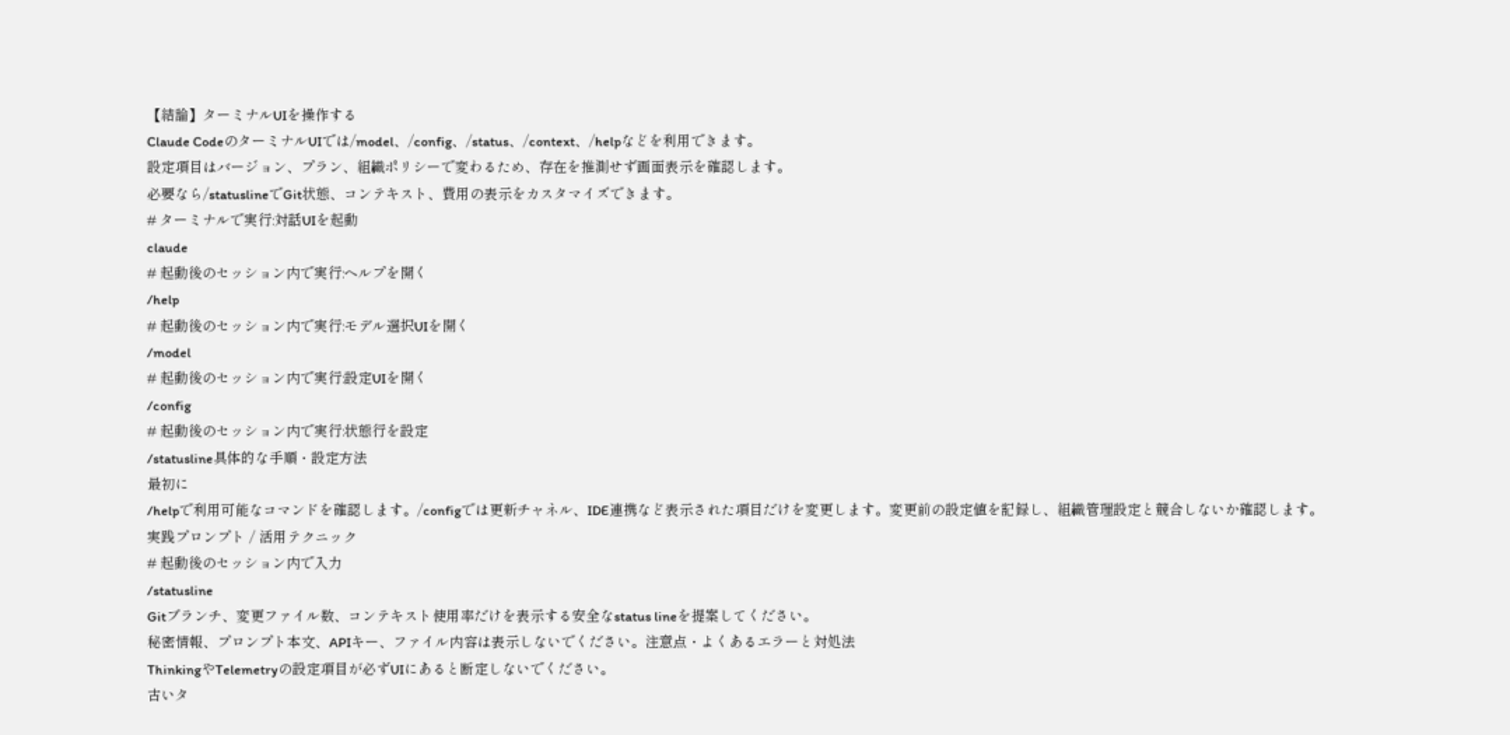【結論】ターミナルUIを操作する
Claude CodeのターミナルUIでは/model、/config、/status、/context、/helpなどを利用できます。
設定項目はバージョン、プラン、組織ポリシーで変わるため、存在を推測せず画面表示を確認します。
必要なら/statuslineでGit状態、コンテキスト、費用の表示をカスタマイズできます。
# ターミナルで実行:対話UIを起動
claude
# 起動後のセッション内で実行:ヘルプを開く
/help
# 起動後のセッション内で実行:モデル選択UIを開く
/model
# 起動後のセッション内で実行:設定UIを開く
/config
# 起動後のセッション内で実行:状態行を設定
/statusline具体的な手順・設定方法
最初に
/helpで利用可能なコマンドを確認します。/configでは更新チャネル、IDE連携など表示された項目だけを変更します。変更前の設定値を記録し、組織管理設定と競合しないか確認します。
実践プロンプト / 活用テクニック
# 起動後のセッション内で入力
/statusline
Gitブランチ、変更ファイル数、コンテキスト使用率だけを表示する安全なstatus lineを提案してください。
秘密情報、プロンプト本文、APIキー、ファイル内容は表示しないでください。注意点・よくあるエラーと対処法
ThinkingやTelemetryの設定項目が必ずUIにあると断定しないでください。
古いタ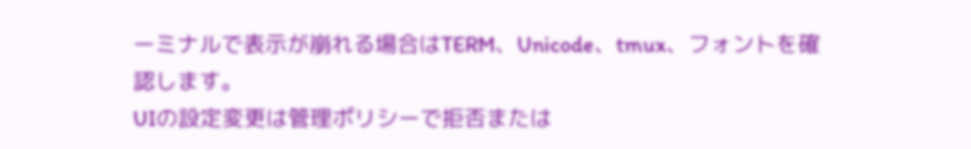ーミナルで表示が崩れる場合はTERM、Unicode、tmux、フォントを確認します。
UIの設定変更は管理ポリシーで拒否または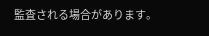監査される場合があります。